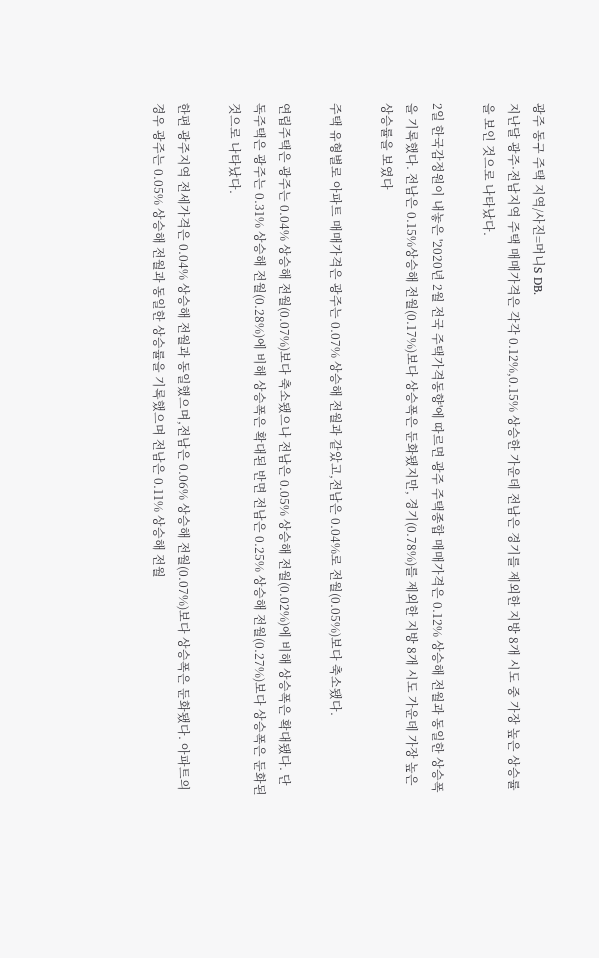광주 동구 주택 지역/사진=머니S DB.
지난달 광주·전남지역 주택 매매가격은 각각 0.12%,0.15% 상승한 가운데 전남은 경기를 제외한 지방 8개 시도 중 가장 높은 상승률을 보인 것으로 나타났다.

2일 한국감정원이 내놓은 '2020년 2월 전국 주택가격동향'에 따르면 광주 주택종합 매매가격은 0.12% 상승해 전월과 동일한 상승폭을 기록했다. 전남은 0.15%상승해 전월(0.17%)보다 상승폭은 둔화됐지만, 경기(0.78%)를 제외한 지방 8개 시도 가운데 가장 높은 상승률을 보였다

주택 유형별로 아파트 매매가격은 광주는 0.07% 상승해 전월과 같았고,전남은 0.04%로 전월(0.05%)보다 축소됐다.

연립주택은 광주는 0.04% 상승해 전월(0.07%)보다 축소됐으나 전남은 0.05% 상승해 전월(0.02%)에 비해 상승폭은 확대됐다. 단독주택은 광주는 0.31% 상승해 전월(0.28%)에 비해 상승폭은 확대된 반면 전남은 0.25% 상승해 전월(0.27%)보다 상승폭은 둔화된 것으로 나타났다.

한편 광주지역 전세가격은 0.04% 상승해 전월과 동일했으며,전남은 0.06% 상승해 전월(0.07%)보다 상승폭은 둔화됐다. 아파트의 경우 광주는 0.05% 상승해 전월과 동일한 상승률을 기록했으며 전남은 0.11% 상승해 전월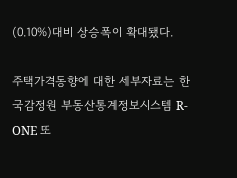(0.10%)대비 상승폭이 확대됐다.

주택가격동향에 대한 세부자료는 한국감정원 부동산통계정보시스템 R-ONE 또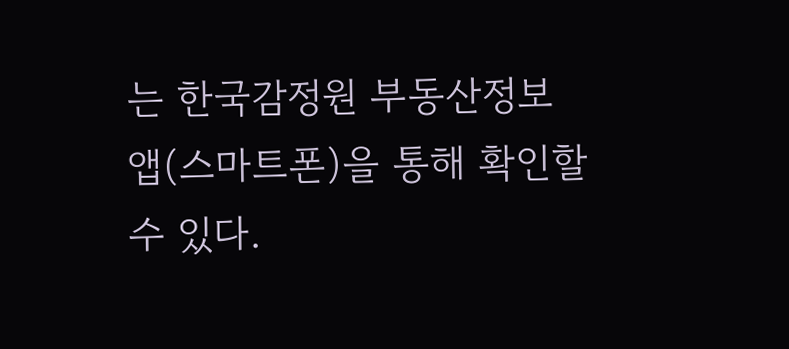는 한국감정원 부동산정보 앱(스마트폰)을 통해 확인할 수 있다.